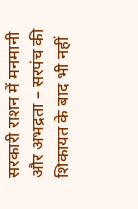सरकारी राशन में मनमानी और अभद्रता – सरपंच की शिकायत के बाद भी नहीं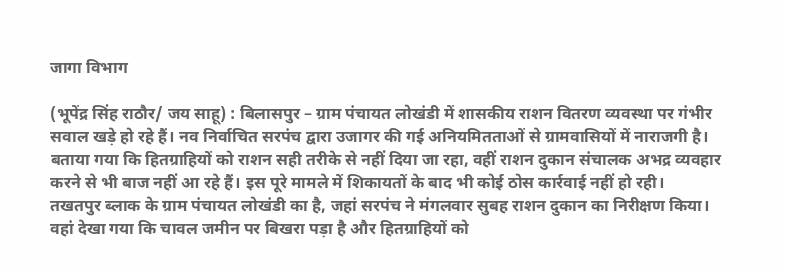जागा विभाग

(भूपेंद्र सिंह राठौर/ जय साहू) : बिलासपुर – ग्राम पंचायत लोखंडी में शासकीय राशन वितरण व्यवस्था पर गंभीर सवाल खड़े हो रहे हैं। नव निर्वाचित सरपंच द्वारा उजागर की गई अनियमितताओं से ग्रामवासियों में नाराजगी है। बताया गया कि हितग्राहियों को राशन सही तरीके से नहीं दिया जा रहा, वहीं राशन दुकान संचालक अभद्र व्यवहार करने से भी बाज नहीं आ रहे हैं। इस पूरे मामले में शिकायतों के बाद भी कोई ठोस कार्रवाई नहीं हो रही।
तखतपुर ब्लाक के ग्राम पंचायत लोखंडी का है, जहां सरपंच ने मंगलवार सुबह राशन दुकान का निरीक्षण किया। वहां देखा गया कि चावल जमीन पर बिखरा पड़ा है और हितग्राहियों को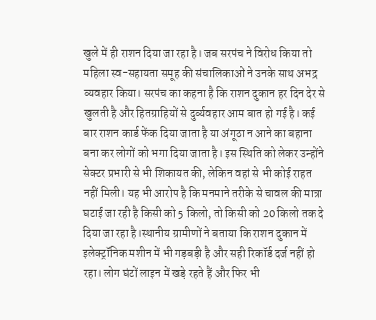खुले में ही राशन दिया जा रहा है। जब सरपंच ने विरोध किया तो महिला स्व-सहायता समूह की संचालिकाओं ने उनके साथ अभद्र व्यवहार किया। सरपंच का कहना है कि राशन दुकान हर दिन देर से खुलती है और हितग्राहियों से दुर्व्यवहार आम बात हो गई है। कई बार राशन कार्ड फेंक दिया जाता है या अंगूठा न आने का बहाना बना कर लोगों को भगा दिया जाता है। इस स्थिति को लेकर उन्होंने सेक्टर प्रभारी से भी शिकायत की, लेकिन वहां से भी कोई राहत नहीं मिली। यह भी आरोप है कि मनमाने तरीके से चावल की मात्रा घटाई जा रही है किसी को 5 किलो, तो किसी को 20 किलो तक दे दिया जा रहा है।स्थानीय ग्रामीणों ने बताया कि राशन दुकान में इलेक्ट्रॉनिक मशीन में भी गड़बड़ी है और सही रिकॉर्ड दर्ज नहीं हो रहा। लोग घंटों लाइन में खड़े रहते हैं और फिर भी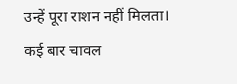उन्हें पूरा राशन नहीं मिलता। कई बार चावल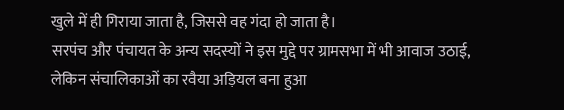खुले में ही गिराया जाता है, जिससे वह गंदा हो जाता है।
सरपंच और पंचायत के अन्य सदस्यों ने इस मुद्दे पर ग्रामसभा में भी आवाज उठाई, लेकिन संचालिकाओं का रवैया अड़ियल बना हुआ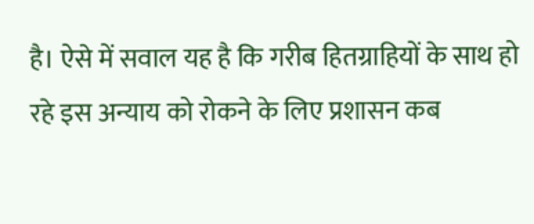है। ऐसे में सवाल यह है कि गरीब हितग्राहियों के साथ हो रहे इस अन्याय को रोकने के लिए प्रशासन कब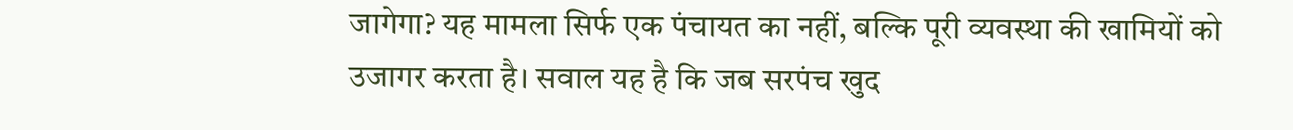जागेगा? यह मामला सिर्फ एक पंचायत का नहीं, बल्कि पूरी व्यवस्था की खामियों को उजागर करता है। सवाल यह है कि जब सरपंच खुद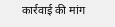कार्रवाई की मांग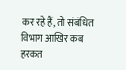कर रहे हैं, तो संबंधित विभाग आखिर कब हरकत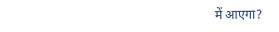में आएगा?